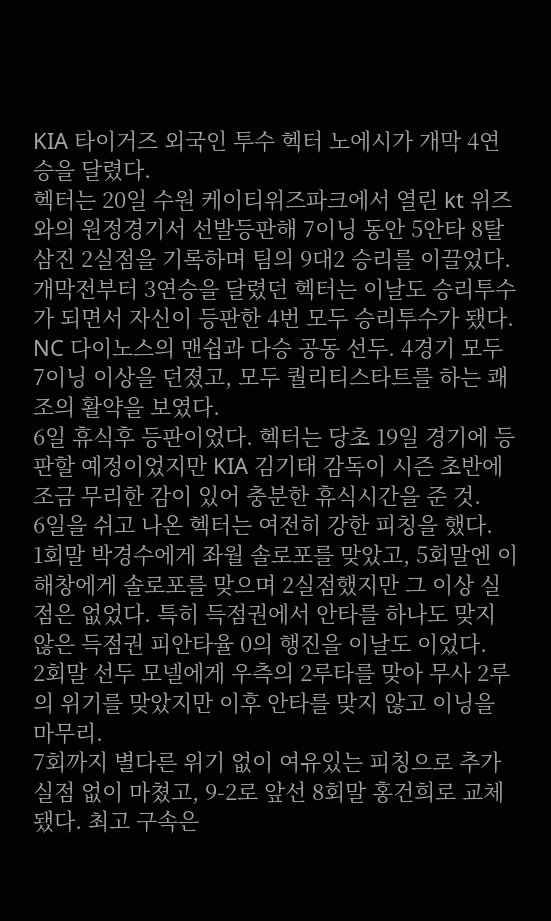KIA 타이거즈 외국인 투수 헥터 노에시가 개막 4연승을 달렸다.
헥터는 20일 수원 케이티위즈파크에서 열린 kt 위즈와의 원정경기서 선발등판해 7이닝 동안 5안타 8탈삼진 2실점을 기록하며 팀의 9대2 승리를 이끌었다.
개막전부터 3연승을 달렸던 헥터는 이날도 승리투수가 되면서 자신이 등판한 4번 모두 승리투수가 됐다. NC 다이노스의 맨쉽과 다승 공동 선두. 4경기 모두 7이닝 이상을 던졌고, 모두 퀄리티스타트를 하는 쾌조의 활약을 보였다.
6일 휴식후 등판이었다. 헥터는 당초 19일 경기에 등판할 예정이었지만 KIA 김기태 감독이 시즌 초반에 조금 무리한 감이 있어 충분한 휴식시간을 준 것.
6일을 쉬고 나온 헥터는 여전히 강한 피칭을 했다.
1회말 박경수에게 좌월 솔로포를 맞았고, 5회말엔 이해창에게 솔로포를 맞으며 2실점했지만 그 이상 실점은 없었다. 특히 득점권에서 안타를 하나도 맞지 않은 득점권 피안타율 0의 행진을 이날도 이었다.
2회말 선두 모넬에게 우측의 2루타를 맞아 무사 2루의 위기를 맞았지만 이후 안타를 맞지 않고 이닝을 마무리.
7회까지 별다른 위기 없이 여유있는 피칭으로 추가 실점 없이 마쳤고, 9-2로 앞선 8회말 홍건희로 교체됐다. 최고 구속은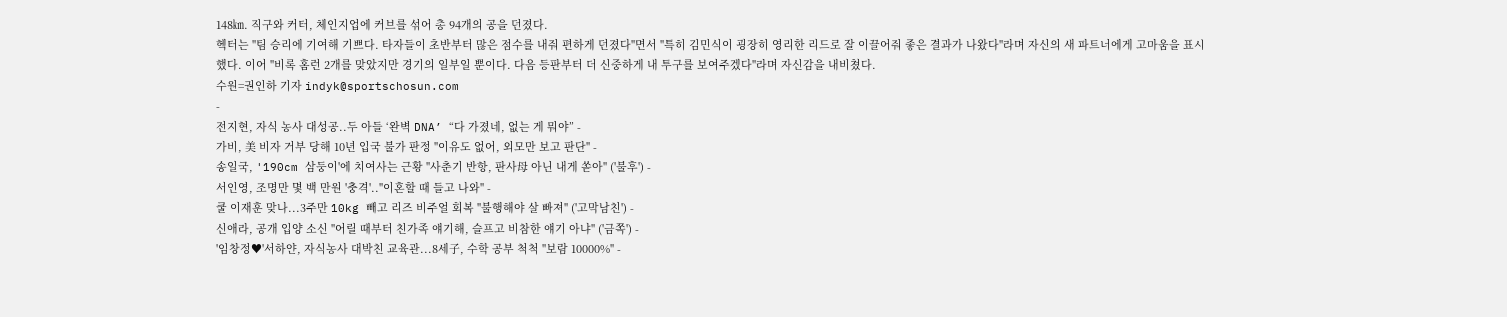148㎞. 직구와 커터, 체인지업에 커브를 섞어 총 94개의 공을 던졌다.
헥터는 "팀 승리에 기여해 기쁘다. 타자들이 초반부터 많은 점수를 내줘 편하게 던졌다"면서 "특히 김민식이 굉장히 영리한 리드로 잘 이끌어줘 좋은 결과가 나왔다"라며 자신의 새 파트너에게 고마움을 표시했다. 이어 "비록 홈런 2개를 맞았지만 경기의 일부일 뿐이다. 다음 등판부터 더 신중하게 내 투구를 보여주겠다"라며 자신감을 내비쳤다.
수원=권인하 기자 indyk@sportschosun.com
-
전지현, 자식 농사 대성공..두 아들 ‘완벽 DNA’ “다 가졌네, 없는 게 뭐야” -
가비, 美 비자 거부 당해 10년 입국 불가 판정 "이유도 없어, 외모만 보고 판단" -
송일국, '190cm 삼둥이'에 치여사는 근황 "사춘기 반항, 판사母 아닌 내게 쏟아" ('불후') -
서인영, 조명만 몇 백 만원 '충격'.."이혼할 때 들고 나와" -
쿨 이재훈 맞나...3주만 10kg 빼고 리즈 비주얼 회복 "불행해야 살 빠져" ('고막남친') -
신애라, 공개 입양 소신 "어릴 때부터 친가족 얘기해, 슬프고 비참한 얘기 아냐" ('금쪽') -
'임창정♥'서하얀, 자식농사 대박친 교육관...8세子, 수학 공부 척척 "보람 10000%" -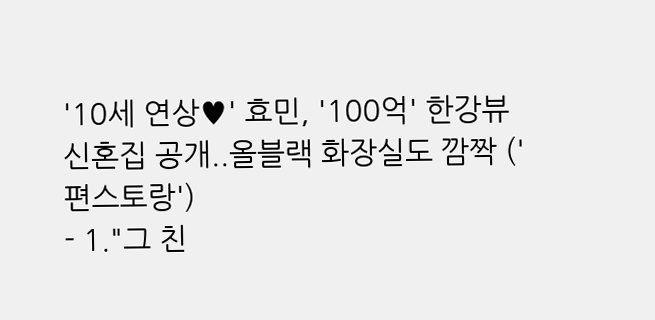'10세 연상♥' 효민, '100억' 한강뷰 신혼집 공개..올블랙 화장실도 깜짝 ('편스토랑')
- 1."그 친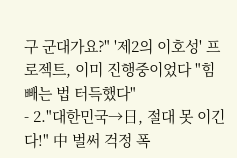구 군대가요?" '제2의 이호성' 프로젝트, 이미 진행중이었다 "힘 빼는 법 터득했다"
- 2."대한민국→日, 절대 못 이긴다!" 中 벌써 걱정 폭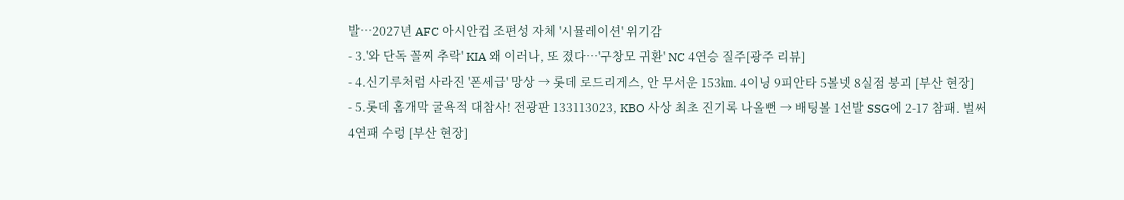발…2027년 AFC 아시안컵 조편성 자체 '시뮬레이션' 위기감
- 3.'와 단독 꼴찌 추락' KIA 왜 이러나, 또 졌다…'구창모 귀환' NC 4연승 질주[광주 리뷰]
- 4.신기루처럼 사라진 '폰세급' 망상 → 롯데 로드리게스, 안 무서운 153㎞. 4이닝 9피안타 5볼넷 8실점 붕괴 [부산 현장]
- 5.롯데 홈개막 굴욕적 대참사! 전광판 133113023, KBO 사상 최초 진기록 나올뻔 → 배팅볼 1선발 SSG에 2-17 참패. 벌써 4연패 수렁 [부산 현장]